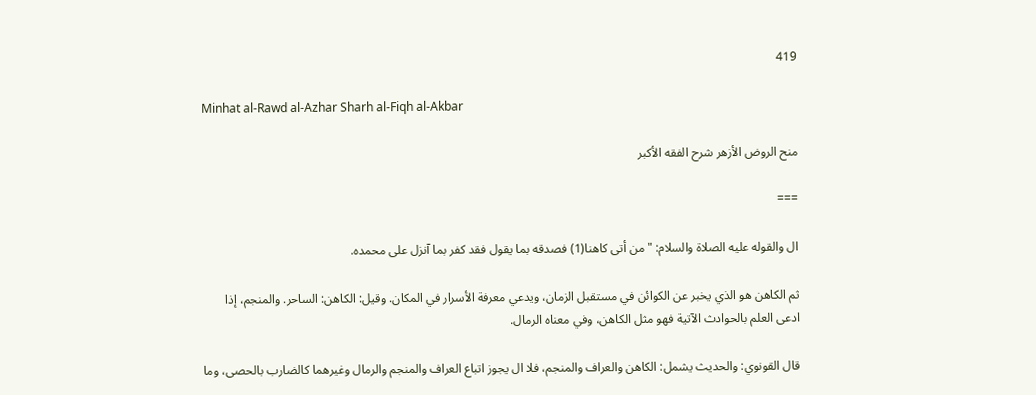419

Minhat al-Rawd al-Azhar Sharh al-Fiqh al-Akbar

منح الروض الأزهر شرح الفقه الأكبر

===

ال والقوله عليه الصلاة والسلام: "من أتى كاهنا(1) فصدقه بما يقول فقد كفر بما آنزل على محمده.

ثم الكاهن هو الذي يخبر عن الكوائن في مستقبل الزمان، ويدعي معرفة الأسرار في المكان. وقيل: الكاهن: الساحر. والمنجم، إذا ادعى العلم بالحوادث الآتية فهو مثل الكاهن، وفي معناه الرمال.

قال القونوي: والحديث يشمل: الكاهن والعراف والمنجم، فلا ال يجوز اتباع العراف والمنجم والرمال وغيرهما كالضارب بالحصى، وما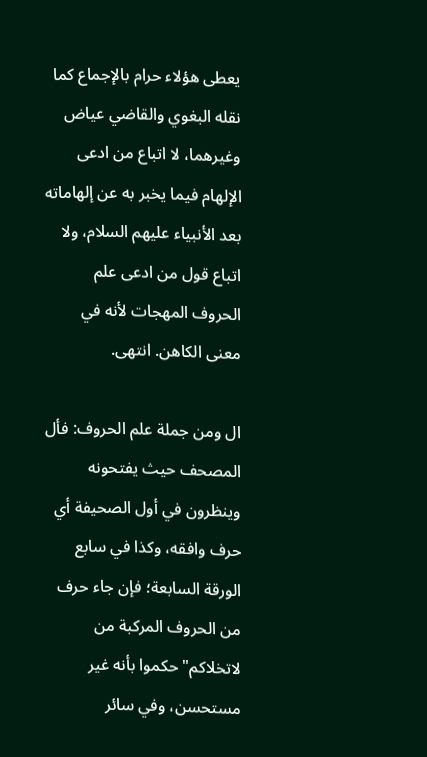يعطى هؤلاء حرام بالإجماع كما نقله البغوي والقاضي عياض وغيرهما، لا اتباع من ادعى الإلهام فيما يخبر به عن إلهاماته بعد الأنبياء عليهم السلام، ولا اتباع قول من ادعى علم الحروف المهجات لأنه في معنى الكاهن. انتهى.

ال ومن جملة علم الحروف: فأل المصحف حيث يفتحونه وينظرون في أول الصحيفة أي حرف وافقه، وكذا في سابع الورقة السابعة؛ فإن جاء حرف من الحروف المركبة من لاتخلاكم" حكموا بأنه غير مستحسن، وفي سائر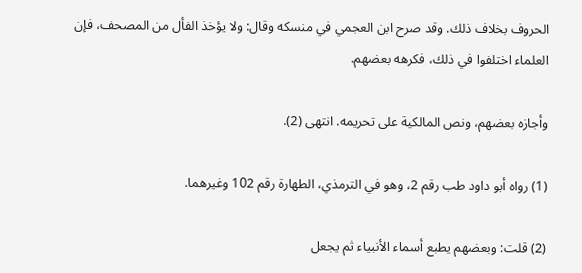الحروف بخلاف ذلك. وقد صرح ابن العجمي في منسكه وقال: ولا يؤخذ الفأل من المصحف، فإن العلماء اختلفوا في ذلك، فكرهه بعضهم.

وأجازه بعضهم، ونص المالكية على تحريمه. انتهى (2).

(1) رواه أبو داود طب رقم 2، وهو في الترمذي، الطهارة رقم 102 وغيرهما.

(2) قلت: وبعضهم يطبع أسماء الأنبياء ثم يجعل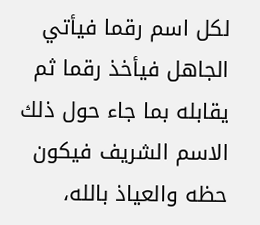لكل اسم رقما فيأتي الجاهل فيأخذ رقما ثم يقابله بما جاء حول ذلك الاسم الشريف فيكون حظه والعياذ بالله،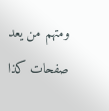ومتهم من يعد صفحات كذا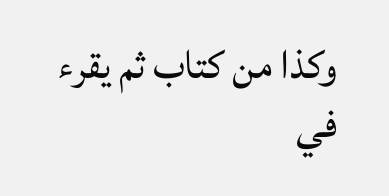وكذا من كتاب ثم يقرء في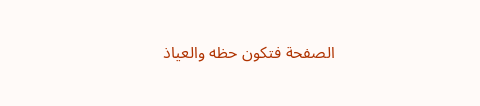الصفحة فتكون حظه والعياذ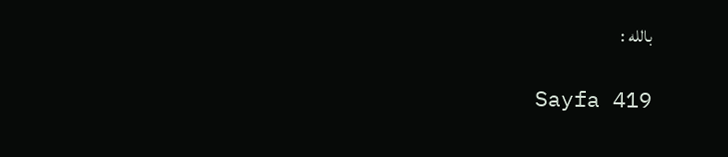بالله :

Sayfa 419